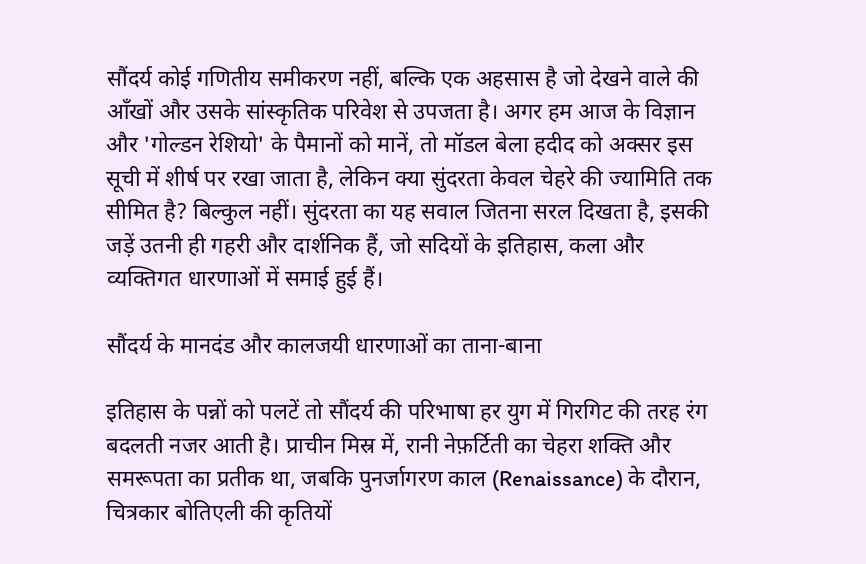सौंदर्य कोई गणितीय समीकरण नहीं, बल्कि एक अहसास है जो देखने वाले की आँखों और उसके सांस्कृतिक परिवेश से उपजता है। अगर हम आज के विज्ञान और 'गोल्डन रेशियो' के पैमानों को मानें, तो मॉडल बेला हदीद को अक्सर इस सूची में शीर्ष पर रखा जाता है, लेकिन क्या सुंदरता केवल चेहरे की ज्यामिति तक सीमित है? बिल्कुल नहीं। सुंदरता का यह सवाल जितना सरल दिखता है, इसकी जड़ें उतनी ही गहरी और दार्शनिक हैं, जो सदियों के इतिहास, कला और व्यक्तिगत धारणाओं में समाई हुई हैं।

सौंदर्य के मानदंड और कालजयी धारणाओं का ताना-बाना

इतिहास के पन्नों को पलटें तो सौंदर्य की परिभाषा हर युग में गिरगिट की तरह रंग बदलती नजर आती है। प्राचीन मिस्र में, रानी नेफ़र्टिती का चेहरा शक्ति और समरूपता का प्रतीक था, जबकि पुनर्जागरण काल (Renaissance) के दौरान, चित्रकार बोतिएली की कृतियों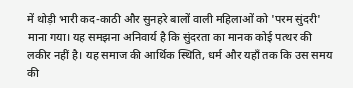में थोड़ी भारी कद-काठी और सुनहरे बालों वाली महिलाओं को 'परम सुंदरी' माना गया। यह समझना अनिवार्य है कि सुंदरता का मानक कोई पत्थर की लकीर नहीं है। यह समाज की आर्थिक स्थिति, धर्म और यहाँ तक कि उस समय की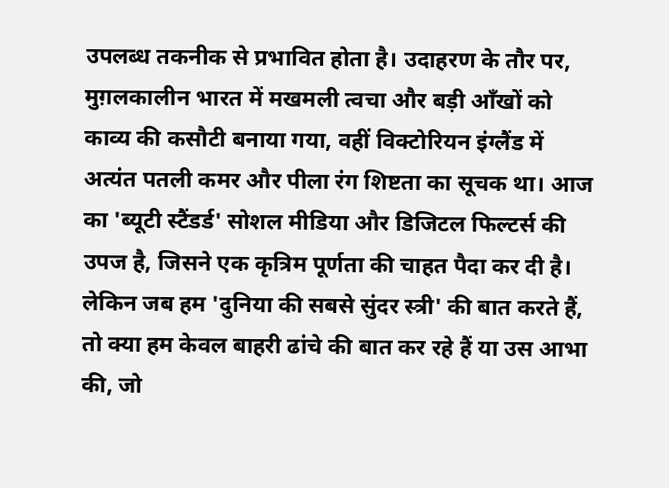उपलब्ध तकनीक से प्रभावित होता है। उदाहरण के तौर पर, मुग़लकालीन भारत में मखमली त्वचा और बड़ी आँखों को काव्य की कसौटी बनाया गया, वहीं विक्टोरियन इंग्लैंड में अत्यंत पतली कमर और पीला रंग शिष्टता का सूचक था। आज का 'ब्यूटी स्टैंडर्ड' सोशल मीडिया और डिजिटल फिल्टर्स की उपज है, जिसने एक कृत्रिम पूर्णता की चाहत पैदा कर दी है। लेकिन जब हम 'दुनिया की सबसे सुंदर स्त्री' की बात करते हैं, तो क्या हम केवल बाहरी ढांचे की बात कर रहे हैं या उस आभा की, जो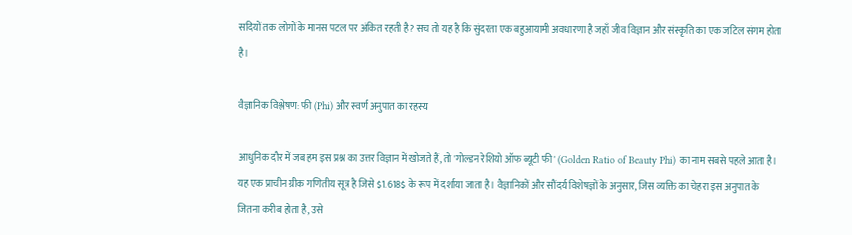सदियों तक लोगों के मानस पटल पर अंकित रहती है? सच तो यह है कि सुंदरता एक बहुआयामी अवधारणा है जहाँ जीव विज्ञान और संस्कृति का एक जटिल संगम होता है।

वैज्ञानिक विश्लेषण: फी (Phi) और स्वर्ण अनुपात का रहस्य

आधुनिक दौर में जब हम इस प्रश्न का उत्तर विज्ञान में खोजते हैं, तो 'गोल्डन रेशियो ऑफ ब्यूटी फी' (Golden Ratio of Beauty Phi) का नाम सबसे पहले आता है। यह एक प्राचीन ग्रीक गणितीय सूत्र है जिसे $1.618$ के रूप में दर्शाया जाता है। वैज्ञानिकों और सौंदर्य विशेषज्ञों के अनुसार, जिस व्यक्ति का चेहरा इस अनुपात के जितना करीब होता है, उसे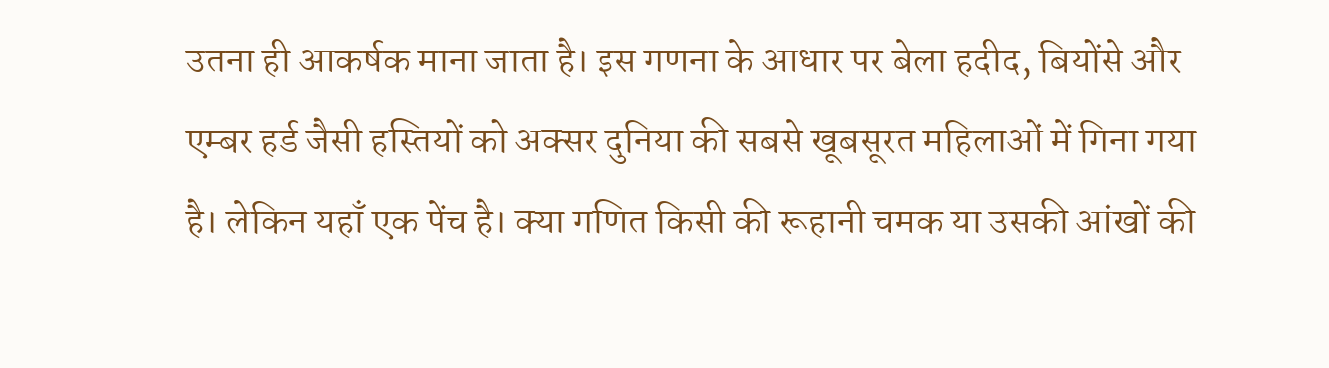उतना ही आकर्षक माना जाता है। इस गणना के आधार पर बेला हदीद, बियोंसे और एम्बर हर्ड जैसी हस्तियों को अक्सर दुनिया की सबसे खूबसूरत महिलाओं में गिना गया है। लेकिन यहाँ एक पेंच है। क्या गणित किसी की रूहानी चमक या उसकी आंखों की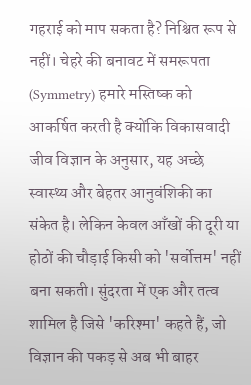गहराई को माप सकता है? निश्चित रूप से नहीं। चेहरे की बनावट में समरूपता (Symmetry) हमारे मस्तिष्क को आकर्षित करती है क्योंकि विकासवादी जीव विज्ञान के अनुसार, यह अच्छे स्वास्थ्य और बेहतर आनुवंशिकी का संकेत है। लेकिन केवल आँखों की दूरी या होठों की चौड़ाई किसी को 'सर्वोत्तम' नहीं बना सकती। सुंदरता में एक और तत्व शामिल है जिसे 'करिश्मा' कहते हैं, जो विज्ञान की पकड़ से अब भी बाहर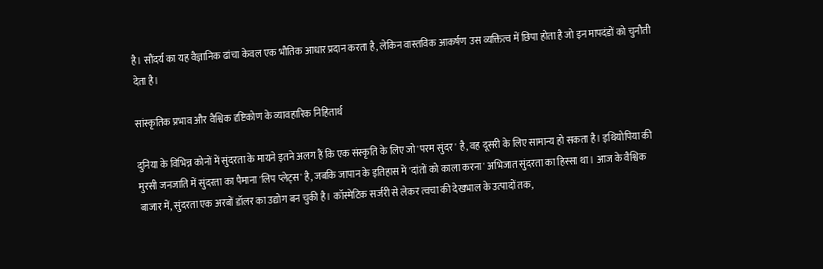है। सौंदर्य का यह वैज्ञानिक ढांचा केवल एक भौतिक आधार प्रदान करता है, लेकिन वास्तविक आकर्षण उस व्यक्तित्व में छिपा होता है जो इन मापदंडों को चुनौती देता है।

सांस्कृतिक प्रभाव और वैश्विक दृष्टिकोण के व्यावहारिक निहितार्थ

दुनिया के विभिन्न कोनों में सुंदरता के मायने इतने अलग हैं कि एक संस्कृति के लिए जो 'परम सुंदर' है, वह दूसरी के लिए सामान्य हो सकता है। इथियोपिया की मुरसी जनजाति में सुंदरता का पैमाना 'लिप प्लेट्स' है, जबकि जापान के इतिहास में 'दांतों को काला करना' अभिजात सुंदरता का हिस्सा था। आज के वैश्विक बाजार में, सुंदरता एक अरबों डॉलर का उद्योग बन चुकी है। कॉस्मेटिक सर्जरी से लेकर त्वचा की देखभाल के उत्पादों तक,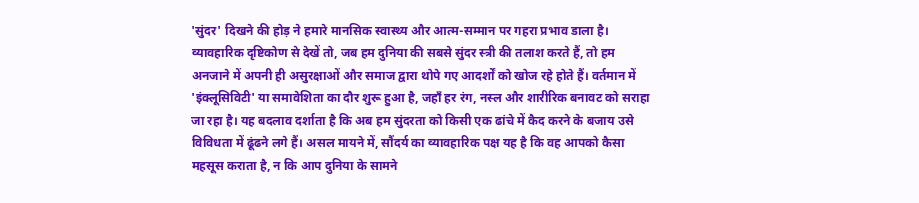'सुंदर' दिखने की होड़ ने हमारे मानसिक स्वास्थ्य और आत्म-सम्मान पर गहरा प्रभाव डाला है। व्यावहारिक दृष्टिकोण से देखें तो, जब हम दुनिया की सबसे सुंदर स्त्री की तलाश करते हैं, तो हम अनजाने में अपनी ही असुरक्षाओं और समाज द्वारा थोपे गए आदर्शों को खोज रहे होते हैं। वर्तमान में 'इंक्लूसिविटी' या समावेशिता का दौर शुरू हुआ है, जहाँ हर रंग, नस्ल और शारीरिक बनावट को सराहा जा रहा है। यह बदलाव दर्शाता है कि अब हम सुंदरता को किसी एक ढांचे में कैद करने के बजाय उसे विविधता में ढूंढने लगे हैं। असल मायने में, सौंदर्य का व्यावहारिक पक्ष यह है कि वह आपको कैसा महसूस कराता है, न कि आप दुनिया के सामने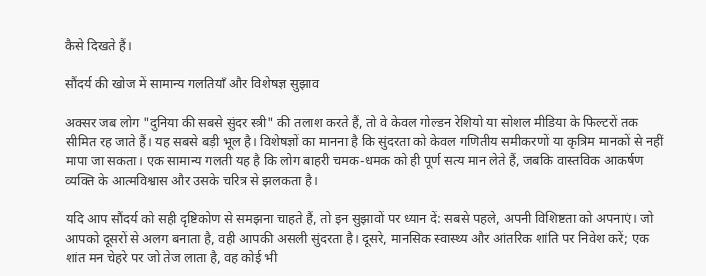कैसे दिखते हैं।

सौंदर्य की खोज में सामान्य गलतियाँ और विशेषज्ञ सुझाव

अक्सर जब लोग "दुनिया की सबसे सुंदर स्त्री" की तलाश करते हैं, तो वे केवल गोल्डन रेशियो या सोशल मीडिया के फिल्टरों तक सीमित रह जाते हैं। यह सबसे बड़ी भूल है। विशेषज्ञों का मानना है कि सुंदरता को केवल गणितीय समीकरणों या कृत्रिम मानकों से नहीं मापा जा सकता। एक सामान्य गलती यह है कि लोग बाहरी चमक-धमक को ही पूर्ण सत्य मान लेते हैं, जबकि वास्तविक आकर्षण व्यक्ति के आत्मविश्वास और उसके चरित्र से झलकता है।

यदि आप सौंदर्य को सही दृष्टिकोण से समझना चाहते हैं, तो इन सुझावों पर ध्यान दें: सबसे पहले, अपनी विशिष्टता को अपनाएं। जो आपको दूसरों से अलग बनाता है, वही आपकी असली सुंदरता है। दूसरे, मानसिक स्वास्थ्य और आंतरिक शांति पर निवेश करें; एक शांत मन चेहरे पर जो तेज लाता है, वह कोई भी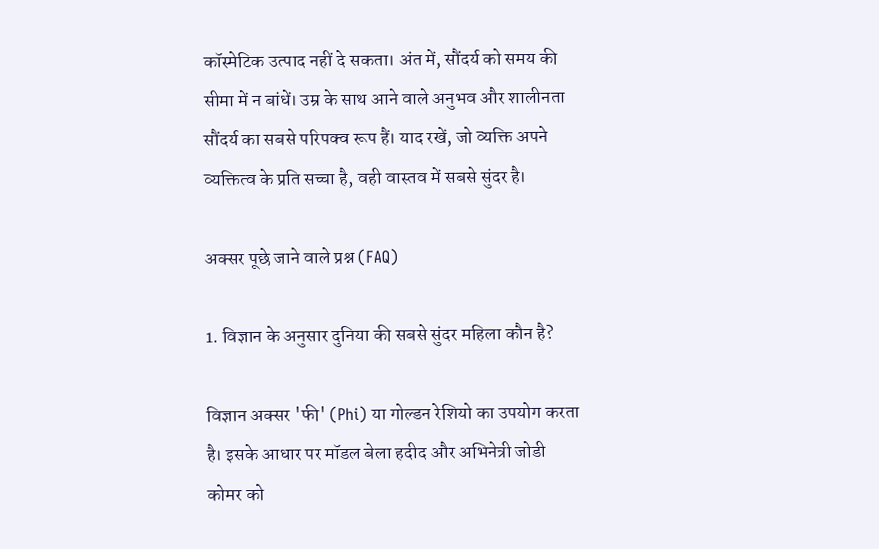कॉस्मेटिक उत्पाद नहीं दे सकता। अंत में, सौंदर्य को समय की सीमा में न बांधें। उम्र के साथ आने वाले अनुभव और शालीनता सौंदर्य का सबसे परिपक्व रूप हैं। याद रखें, जो व्यक्ति अपने व्यक्तित्व के प्रति सच्चा है, वही वास्तव में सबसे सुंदर है।

अक्सर पूछे जाने वाले प्रश्न (FAQ)

1. विज्ञान के अनुसार दुनिया की सबसे सुंदर महिला कौन है?

विज्ञान अक्सर 'फी' (Phi) या गोल्डन रेशियो का उपयोग करता है। इसके आधार पर मॉडल बेला हदीद और अभिनेत्री जोडी कोमर को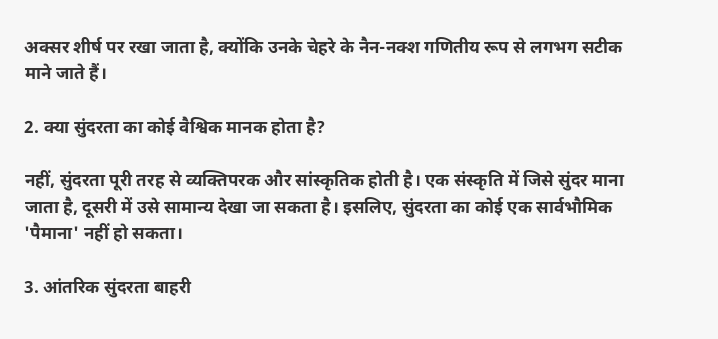अक्सर शीर्ष पर रखा जाता है, क्योंकि उनके चेहरे के नैन-नक्श गणितीय रूप से लगभग सटीक माने जाते हैं।

2. क्या सुंदरता का कोई वैश्विक मानक होता है?

नहीं, सुंदरता पूरी तरह से व्यक्तिपरक और सांस्कृतिक होती है। एक संस्कृति में जिसे सुंदर माना जाता है, दूसरी में उसे सामान्य देखा जा सकता है। इसलिए, सुंदरता का कोई एक सार्वभौमिक 'पैमाना' नहीं हो सकता।

3. आंतरिक सुंदरता बाहरी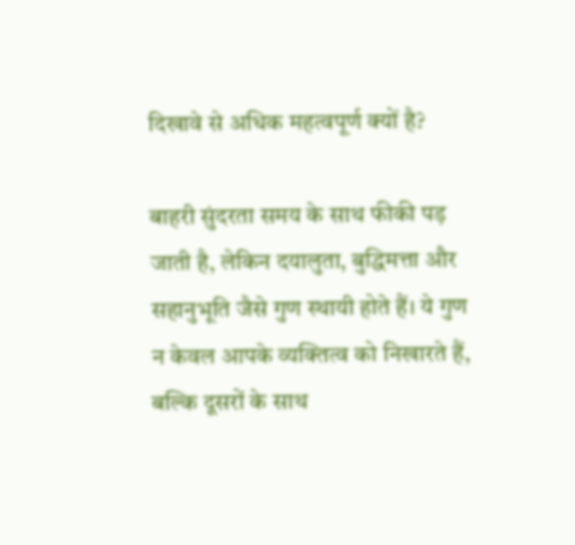दिखावे से अधिक महत्वपूर्ण क्यों है?

बाहरी सुंदरता समय के साथ फीकी पड़ जाती है, लेकिन दयालुता, बुद्धिमत्ता और सहानुभूति जैसे गुण स्थायी होते हैं। ये गुण न केवल आपके व्यक्तित्व को निखारते हैं, बल्कि दूसरों के साथ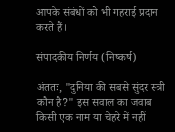आपके संबंधों को भी गहराई प्रदान करते हैं।

संपादकीय निर्णय (निष्कर्ष)

अंततः, "दुनिया की सबसे सुंदर स्त्री कौन है?" इस सवाल का जवाब किसी एक नाम या चेहरे में नहीं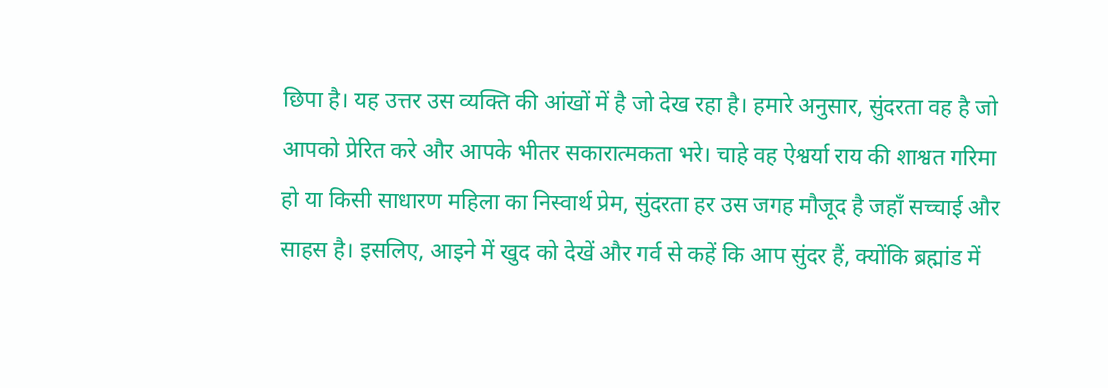छिपा है। यह उत्तर उस व्यक्ति की आंखों में है जो देख रहा है। हमारे अनुसार, सुंदरता वह है जो आपको प्रेरित करे और आपके भीतर सकारात्मकता भरे। चाहे वह ऐश्वर्या राय की शाश्वत गरिमा हो या किसी साधारण महिला का निस्वार्थ प्रेम, सुंदरता हर उस जगह मौजूद है जहाँ सच्चाई और साहस है। इसलिए, आइने में खुद को देखें और गर्व से कहें कि आप सुंदर हैं, क्योंकि ब्रह्मांड में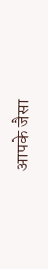आपके जैसा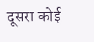दूसरा कोई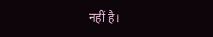नहीं है।